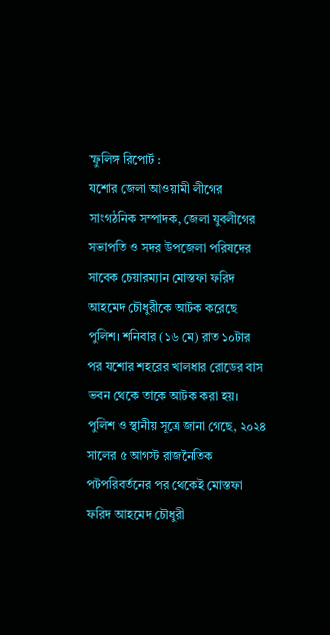স্ফুলিঙ্গ রিপোর্ট :
যশোর জেলা আওয়ামী লীগের সাংগঠনিক সম্পাদক, জেলা যুবলীগের সভাপতি ও সদর উপজেলা পরিষদের সাবেক চেয়ারম্যান মোস্তফা ফরিদ আহমেদ চৌধুরীকে আটক করেছে পুলিশ। শনিবার (১৬ মে) রাত ১০টার পর যশোর শহরের খালধার রোডের বাস ভবন থেকে তাকে আটক করা হয়।
পুলিশ ও স্থানীয় সূত্রে জানা গেছে, ২০২৪ সালের ৫ আগস্ট রাজনৈতিক পটপরিবর্তনের পর থেকেই মোস্তফা ফরিদ আহমেদ চৌধুরী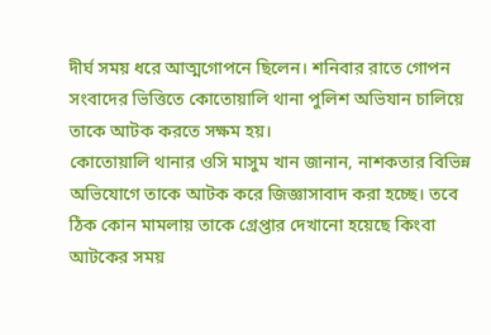দীর্ঘ সময় ধরে আত্মগোপনে ছিলেন। শনিবার রাতে গোপন সংবাদের ভিত্তিতে কোতোয়ালি থানা পুলিশ অভিযান চালিয়ে তাকে আটক করতে সক্ষম হয়।
কোতোয়ালি থানার ওসি মাসুম খান জানান, নাশকতার বিভিন্ন অভিযোগে তাকে আটক করে জিজ্ঞাসাবাদ করা হচ্ছে। তবে ঠিক কোন মামলায় তাকে গ্রেপ্তার দেখানো হয়েছে কিংবা আটকের সময়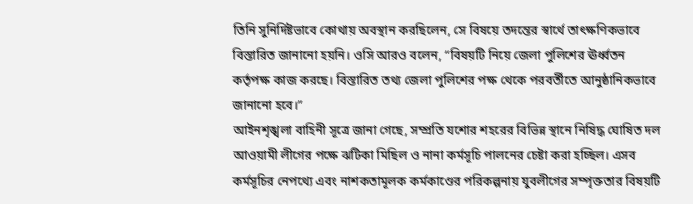তিনি সুনির্দিষ্টভাবে কোথায় অবস্থান করছিলেন, সে বিষয়ে তদন্তের স্বার্থে তাৎক্ষণিকভাবে বিস্তারিত জানানো হয়নি। ওসি আরও বলেন, “বিষয়টি নিয়ে জেলা পুলিশের ঊর্ধ্বতন কর্তৃপক্ষ কাজ করছে। বিস্তারিত তথ্য জেলা পুলিশের পক্ষ থেকে পরবর্তীতে আনুষ্ঠানিকভাবে জানানো হবে।”
আইনশৃঙ্খলা বাহিনী সূত্রে জানা গেছে, সম্প্রতি যশোর শহরের বিভিন্ন স্থানে নিষিদ্ধ ঘোষিত দল আওয়ামী লীগের পক্ষে ঝটিকা মিছিল ও নানা কর্মসূচি পালনের চেষ্টা করা হচ্ছিল। এসব কর্মসূচির নেপথ্যে এবং নাশকতামূলক কর্মকাণ্ডের পরিকল্পনায় যুবলীগের সম্পৃক্ততার বিষয়টি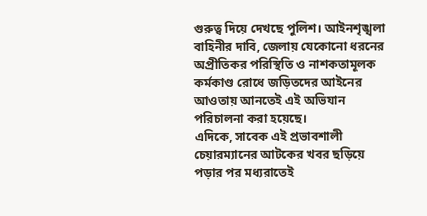গুরুত্ব দিয়ে দেখছে পুলিশ। আইনশৃঙ্খলা বাহিনীর দাবি, জেলায় যেকোনো ধরনের অপ্রীতিকর পরিস্থিতি ও নাশকতামূলক কর্মকাণ্ড রোধে জড়িতদের আইনের আওতায় আনতেই এই অভিযান পরিচালনা করা হয়েছে।
এদিকে, সাবেক এই প্রভাবশালী চেয়ারম্যানের আটকের খবর ছড়িয়ে পড়ার পর মধ্যরাতেই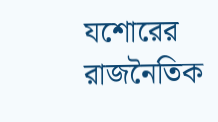যশোরের রাজনৈতিক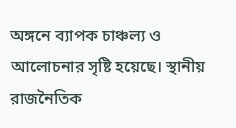অঙ্গনে ব্যাপক চাঞ্চল্য ও আলোচনার সৃষ্টি হয়েছে। স্থানীয় রাজনৈতিক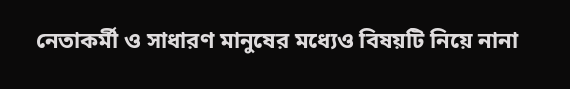নেতাকর্মী ও সাধারণ মানুষের মধ্যেও বিষয়টি নিয়ে নানা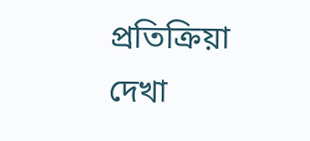প্রতিক্রিয়া দেখা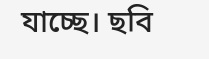যাচ্ছে। ছবি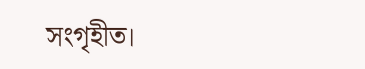সংগৃহীত।